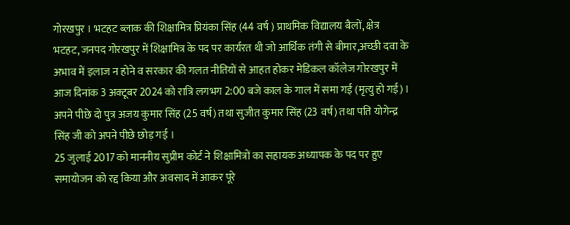गोरखपुर । भटहट ब्लाक की शिक्षामित्र प्रियंका सिंह (44 वर्ष ) प्राथमिक विद्यालय बैलों, क्षेत्र भटहट,जनपद गोरखपुर में शिक्षामित्र के पद पर कार्यरत थी जो आर्थिक तंगी से बीमार,अच्छी दवा के अभाव में इलाज न होने व सरकार की गलत नीतियों से आहत होकर मेडिकल कॉलेज गोरखपुर में आज दिनांक 3 अक्टूबर 2024 को रात्रि लगभग 2:00 बजे काल के गाल में समा गई (मृत्यु हो गई)।
अपने पीछे दो पुत्र अजय कुमार सिंह (25 वर्ष) तथा सुजीत कुमार सिंह (23 वर्ष) तथा पति योगेन्द्र सिंह जी को अपने पीछे छोड़ गई ।
25 जुलाई 2017 को माननीय सुप्रीम कोर्ट ने शिक्षामित्रों का सहायक अध्यापक के पद पर हुए समायोजन को रद्द किया और अवसाद में आकर पूरे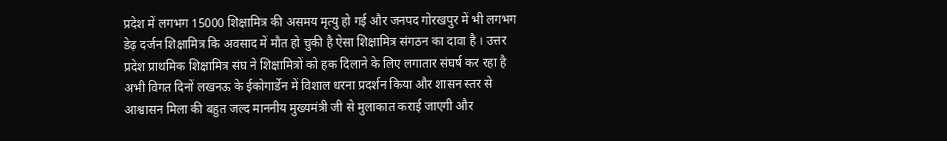प्रदेश में लगभग 15000 शिक्षामित्र की असमय मृत्यु हो गई और जनपद गोरखपुर में भी लगभग डेढ़ दर्जन शिक्षामित्र कि अवसाद में मौत हो चुकी है ऐसा शिक्षामित्र संगठन का दावा है । उत्तर प्रदेश प्राथमिक शिक्षामित्र संघ ने शिक्षामित्रों को हक दिलाने के लिए लगातार संघर्ष कर रहा है अभी विगत दिनों लखनऊ के ईकोगार्डेन में विशाल धरना प्रदर्शन किया और शासन स्तर से आश्वासन मिला की बहुत जल्द माननीय मुख्यमंत्री जी से मुलाकात कराई जाएगी और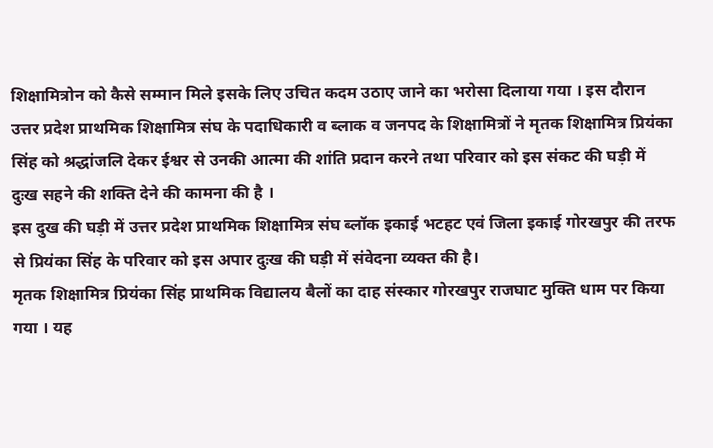शिक्षामित्रोन को कैसे सम्मान मिले इसके लिए उचित कदम उठाए जाने का भरोसा दिलाया गया । इस दौरान उत्तर प्रदेश प्राथमिक शिक्षामित्र संघ के पदाधिकारी व ब्लाक व जनपद के शिक्षामित्रों ने मृतक शिक्षामित्र प्रियंका सिंह को श्रद्धांजलि देकर ईश्वर से उनकी आत्मा की शांति प्रदान करने तथा परिवार को इस संकट की घड़ी में दुःख सहने की शक्ति देने की कामना की है ।
इस दुख की घड़ी में उत्तर प्रदेश प्राथमिक शिक्षामित्र संघ ब्लॉक इकाई भटहट एवं जिला इकाई गोरखपुर की तरफ से प्रियंका सिंह के परिवार को इस अपार दुःख की घड़ी में संवेदना व्यक्त की है।
मृतक शिक्षामित्र प्रियंका सिंह प्राथमिक विद्यालय बैलों का दाह संस्कार गोरखपुर राजघाट मुक्ति धाम पर किया गया । यह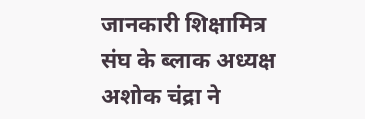जानकारी शिक्षामित्र संघ के ब्लाक अध्यक्ष अशोक चंद्रा ने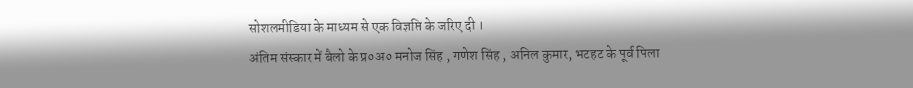सोशलमीडिया के माध्यम से एक विज्ञप्ति के जरिए दी ।
अंतिम संस्कार में बैलो के प्र०अ० मनोज सिंह , गणेश सिंह , अनिल कुमार, भटहट के पूर्व पिला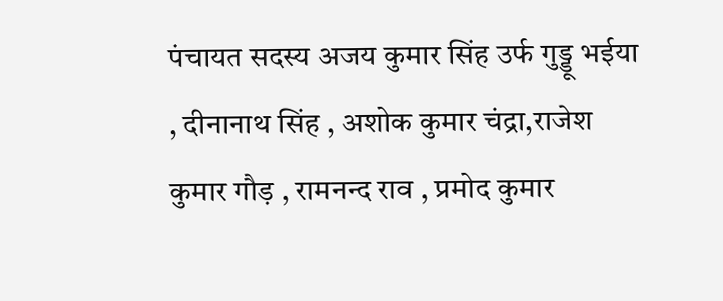पंचायत सदस्य अजय कुमार सिंह उर्फ गुड्डू भईया , दीनानाथ सिंह , अशोक कुमार चंद्रा,राजेश कुमार गौड़ , रामनन्द राव , प्रमोद कुमार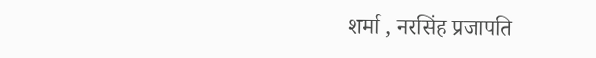शर्मा , नरसिंह प्रजापति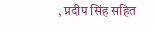, प्रदीप सिंह सहित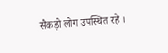सैकड़ो लोग उपस्थित रहे ।